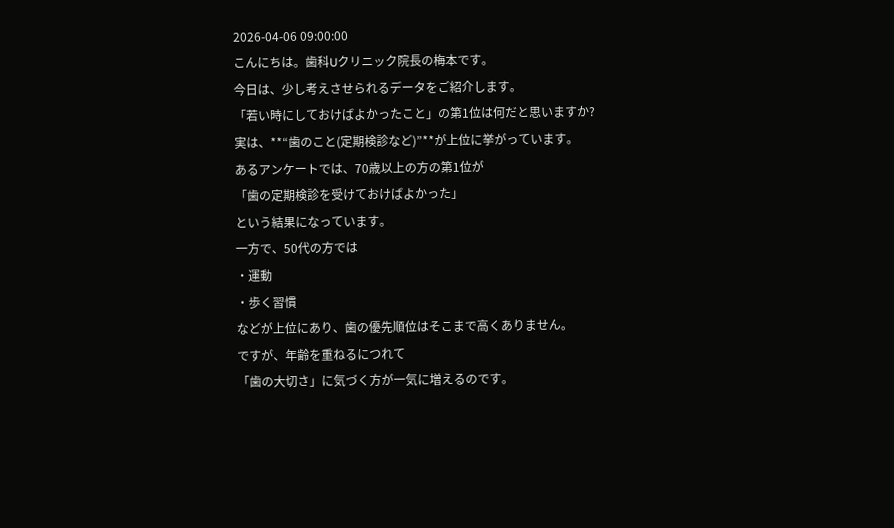2026-04-06 09:00:00
こんにちは。歯科Uクリニック院長の梅本です。
今日は、少し考えさせられるデータをご紹介します。
「若い時にしておけばよかったこと」の第1位は何だと思いますか?
実は、**“歯のこと(定期検診など)”**が上位に挙がっています。
あるアンケートでは、70歳以上の方の第1位が
「歯の定期検診を受けておけばよかった」
という結果になっています。
一方で、50代の方では
・運動
・歩く習慣
などが上位にあり、歯の優先順位はそこまで高くありません。
ですが、年齢を重ねるにつれて
「歯の大切さ」に気づく方が一気に増えるのです。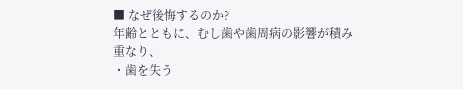■ なぜ後悔するのか?
年齢とともに、むし歯や歯周病の影響が積み重なり、
・歯を失う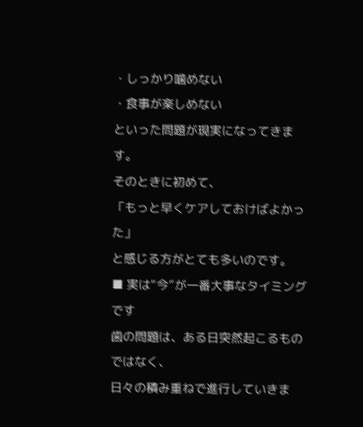・しっかり噛めない
・食事が楽しめない
といった問題が現実になってきます。
そのときに初めて、
「もっと早くケアしておけばよかった」
と感じる方がとても多いのです。
■ 実は“今”が一番大事なタイミングです
歯の問題は、ある日突然起こるものではなく、
日々の積み重ねで進行していきま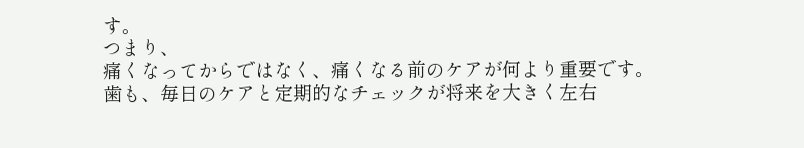す。
つまり、
痛くなってからではなく、痛くなる前のケアが何より重要です。
歯も、毎日のケアと定期的なチェックが将来を大きく左右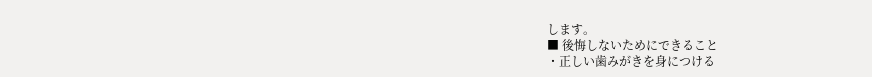します。
■ 後悔しないためにできること
・正しい歯みがきを身につける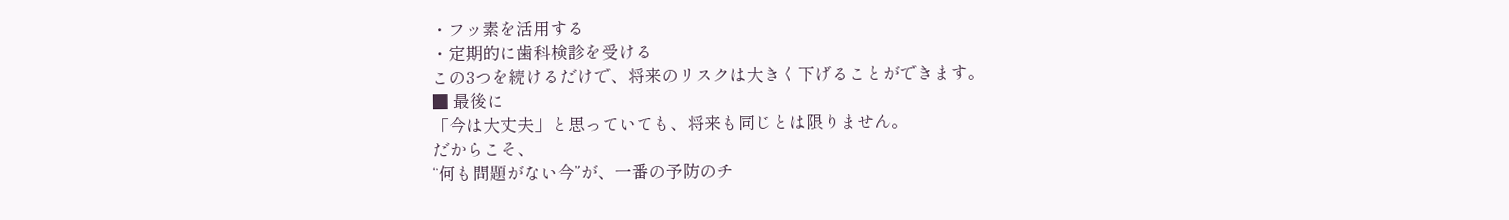・フッ素を活用する
・定期的に歯科検診を受ける
この3つを続けるだけで、将来のリスクは大きく下げることができます。
■ 最後に
「今は大丈夫」と思っていても、将来も同じとは限りません。
だからこそ、
“何も問題がない今”が、一番の予防のチ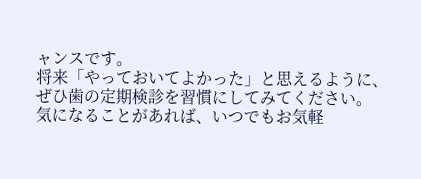ャンスです。
将来「やっておいてよかった」と思えるように、
ぜひ歯の定期検診を習慣にしてみてください。
気になることがあれば、いつでもお気軽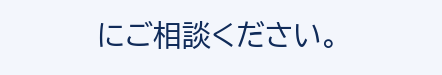にご相談ください。